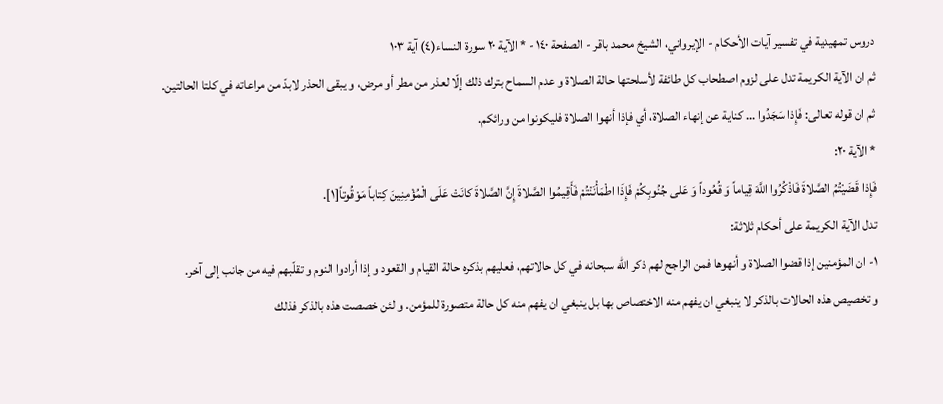دروس تمهيدية في تفسير آيات الأحكام - الإيرواني، الشيخ محمد باقر - الصفحة ١٤٠ - * الآية ٢٠ سورة النساء(٤) آية ١٠٣
ثم ان الآية الكريمة تدل على لزوم اصطحاب كل طائفة لأسلحتها حالة الصلاة و عدم السماح بترك ذلك إلّا لعذر من مطر أو مرض، و يبقى الحذر لابدّ من مراعاته في كلتا الحالتين.
ثم ان قوله تعالى: فَإِذا سَجَدُوا ... كناية عن إنهاء الصلاة، أي فإذا أنهوا الصلاة فليكونوا من ورائكم.
* الآية ٢٠:
فَإِذا قَضَيْتُمُ الصَّلاةَ فَاذْكُرُوا اللَّهَ قِياماً وَ قُعُوداً وَ عَلى جُنُوبِكُمْ فَإِذَا اطْمَأْنَنْتُمْ فَأَقِيمُوا الصَّلاةَ إِنَّ الصَّلاةَ كانَتْ عَلَى الْمُؤْمِنِينَ كِتاباً مَوْقُوتاً[١].
تدل الآية الكريمة على أحكام ثلاثة:
١- ان المؤمنين إذا قضوا الصلاة و أنهوها فمن الراجح لهم ذكر اللّه سبحانه في كل حالاتهم، فعليهم بذكره حالة القيام و القعود و إذا أرادوا النوم و تقلّبهم فيه من جانب إلى آخر.
و تخصيص هذه الحالات بالذكر لا ينبغي ان يفهم منه الاختصاص بها بل ينبغي ان يفهم منه كل حالة متصورة للمؤمن. و لئن خصصت هذه بالذكر فذلك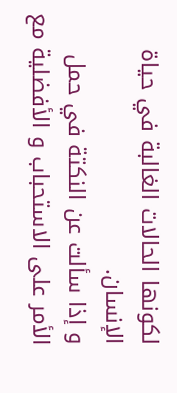لكونها الحالات الغالبة في حياة الإنسان.
و إذا سألت عن النكتة في حمل الأمر على الاستحباب و الأفضلية مع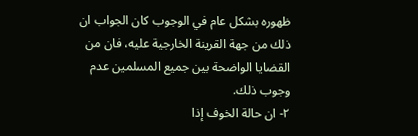ظهوره بشكل عام في الوجوب كان الجواب ان ذلك من جهة القرينة الخارجية عليه، فان من القضايا الواضحة بين جميع المسلمين عدم وجوب ذلك.
٢- ان حالة الخوف إذا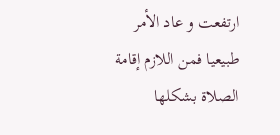ارتفعت و عاد الأمر طبيعيا فمن اللازم إقامة الصلاة بشكلها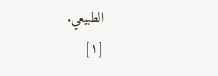الطبيعي.
[١]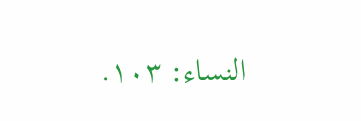النساء: ١٠٣.